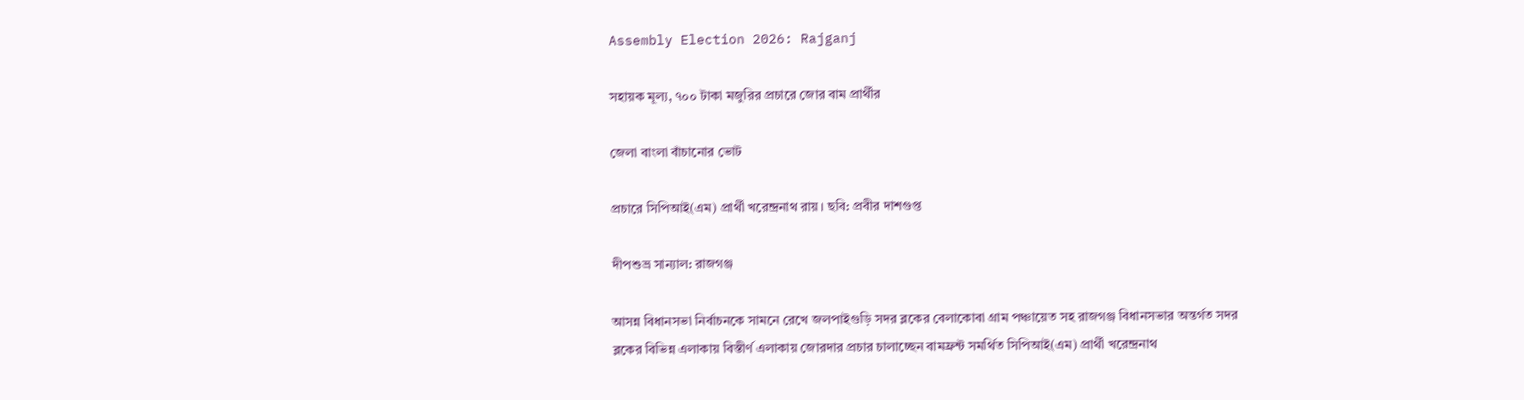Assembly Election 2026: Rajganj

সহায়ক মূল্য, ৭০০ টাকা মজুরির প্রচারে জোর বাম প্রার্থীর

জেলা বাংলা বাঁচানোর ভোট

প্রচারে সিপিআই(এম) প্রার্থী খরেন্দ্রনাথ রায়। ছবি: প্রবীর দাশগুপ্ত

দীপশুভ্র সান্যাল: রাজগঞ্জ

আসন্ন বিধানসভা নির্বাচনকে সামনে রেখে জলপাইগুড়ি সদর ব্লকের বেলাকোবা গ্রাম পঞ্চায়েত সহ রাজগঞ্জ বিধানসভার অন্তর্গত সদর ব্লকের বিভিন্ন এলাকায় বিস্তীর্ণ এলাকায় জোরদার প্রচার চালাচ্ছেন বামফ্রন্ট সমর্থিত সিপিআই(এম) প্রার্থী খরেন্দ্রনাথ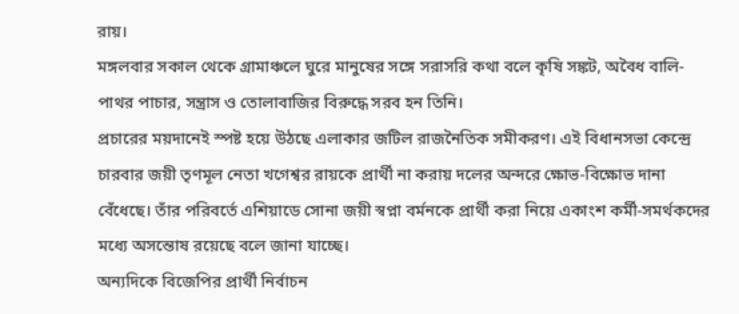রায়।
মঙ্গলবার সকাল থেকে গ্রামাঞ্চলে ঘুরে মানুষের সঙ্গে সরাসরি কথা বলে কৃষি সঙ্কট, অবৈধ বালি-পাথর পাচার, সন্ত্রাস ও তোলাবাজির বিরুদ্ধে সরব হন তিনি।
প্রচারের ময়দানেই স্পষ্ট হয়ে উঠছে এলাকার জটিল রাজনৈতিক সমীকরণ। এই বিধানসভা কেন্দ্রে চারবার জয়ী তৃণমূল নেতা খগেশ্বর রায়কে প্রার্থী না করায় দলের অন্দরে ক্ষোভ-বিক্ষোভ দানা বেঁধেছে। তাঁর পরিবর্তে এশিয়াডে সোনা জয়ী স্বপ্না বর্মনকে প্রার্থী করা নিয়ে একাংশ কর্মী-সমর্থকদের মধ্যে অসন্তোষ রয়েছে বলে জানা যাচ্ছে।
অন্যদিকে বিজেপির প্রার্থী নির্বাচন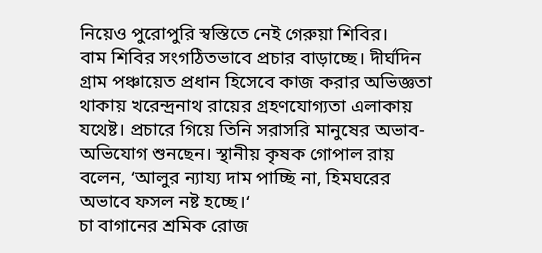নিয়েও পুরোপুরি স্বস্তিতে নেই গেরুয়া শিবির।
বাম শিবির সংগঠিতভাবে প্রচার বাড়াচ্ছে। দীর্ঘদিন গ্রাম পঞ্চায়েত প্রধান হিসেবে কাজ করার অভিজ্ঞতা থাকায় খরেন্দ্রনাথ রায়ের গ্রহণযোগ্যতা এলাকায় যথেষ্ট। প্রচারে গিয়ে তিনি সরাসরি মানুষের অভাব-অভিযোগ শুনছেন। স্থানীয় কৃষক গোপাল রায় বলেন, ‘আলুর ন্যায্য দাম পাচ্ছি না, হিমঘরের অভাবে ফসল নষ্ট হচ্ছে।‘
চা বাগানের শ্রমিক রোজ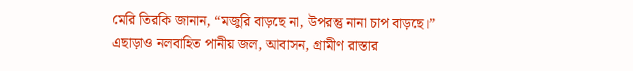মেরি তিরকি জানান, “মজুরি বাড়ছে না, উপরন্তু নানা চাপ বাড়ছে।”
এছাড়াও নলবাহিত পানীয় জল, আবাসন, গ্রামীণ রাস্তার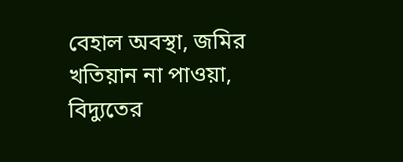বেহাল অবস্থা, জমির খতিয়ান না পাওয়া, বিদ্যুতের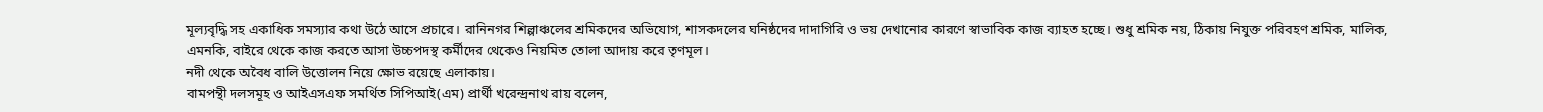মূল্যবৃদ্ধি সহ একাধিক সমস্যার কথা উঠে আসে প্রচারে। রানিনগর শিল্পাঞ্চলের শ্রমিকদের অভিযোগ, শাসকদলের ঘনিষ্ঠদের দাদাগিরি ও ভয় দেখানোর কারণে স্বাভাবিক কাজ ব্যাহত হচ্ছে। শুধু শ্রমিক নয়, ঠিকায় নিযুক্ত পরিবহণ শ্রমিক, মালিক, এমনকি, বাইরে থেকে কাজ করতে আসা উচ্চপদস্থ কর্মীদের থেকেও নিয়মিত তোলা আদায় করে তৃণমূল।
নদী থেকে অবৈধ বালি উত্তোলন নিয়ে ক্ষোভ রয়েছে এলাকায়।
বামপন্থী দলসমূহ ও আইএসএফ সমর্থিত সিপিআই(এম) প্রার্থী ‌খরেন্দ্রনাথ রায় বলেন,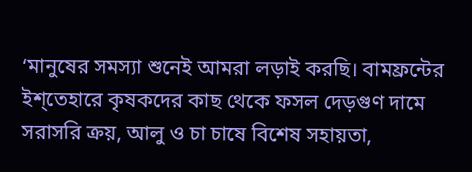‘মানুষের সমস্যা শুনেই আমরা লড়াই করছি। বামফ্রন্টের ইশ্‌তেহারে কৃষকদের কাছ থেকে ফসল দেড়গুণ দামে সরাসরি ক্রয়, আলু ও চা চাষে বিশেষ সহায়তা,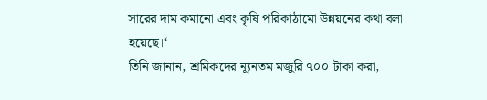সারের দাম কমানো এবং কৃষি পরিকাঠামো উন্নয়নের কথা বলা হয়েছে।‘
তিনি জানান, শ্রমিকদের ন্যূনতম মজুরি ৭০০ টাকা করা,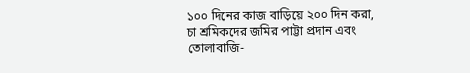১০০ দিনের কাজ বাড়িয়ে ২০০ দিন করা, চা শ্রমিকদের জমির পাট্টা প্রদান এবং তোলাবাজি-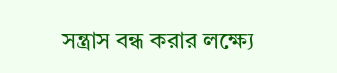সন্ত্রাস বন্ধ করার লক্ষ্যে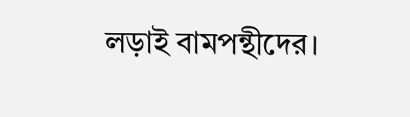লড়াই বামপন্থীদের।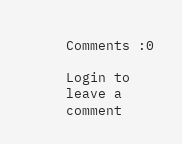Comments :0

Login to leave a comment